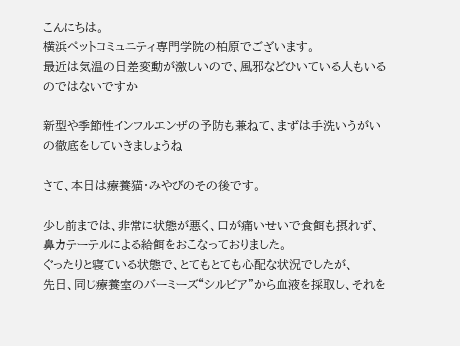こんにちは。
横浜ペットコミュニティ専門学院の柏原でございます。
最近は気温の日差変動が激しいので、風邪などひいている人もいるのではないですか

新型や季節性インフルエンザの予防も兼ねて、まずは手洗いうがいの徹底をしていきましょうね

さて、本日は療養猫・みやびのその後です。

少し前までは、非常に状態が悪く、口が痛いせいで食餌も摂れず、鼻カテーテルによる給餌をおこなっておりました。
ぐったりと寝ている状態で、とてもとても心配な状況でしたが、
先日、同じ療養室のバーミーズ“シルビア”から血液を採取し、それを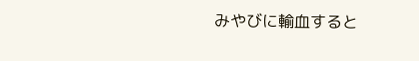みやびに輸血すると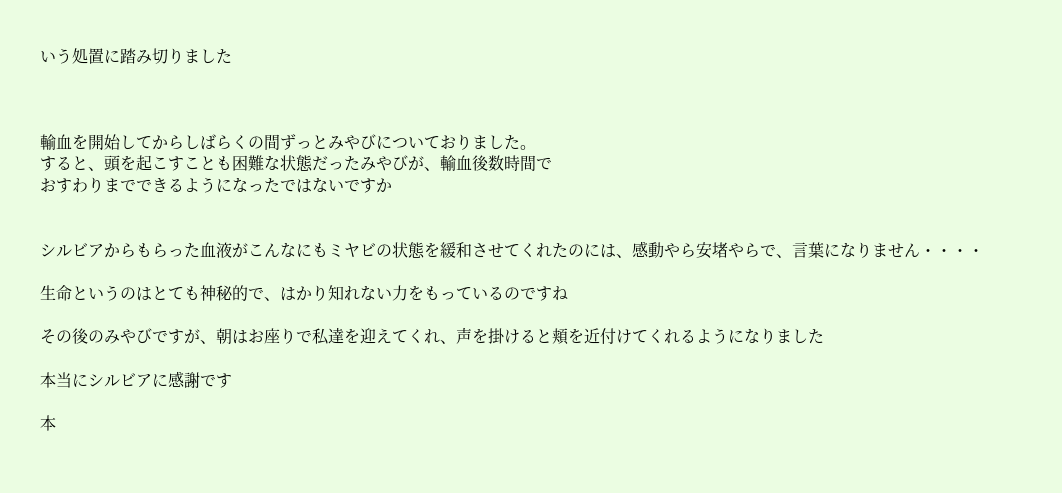いう処置に踏み切りました



輸血を開始してからしばらくの間ずっとみやびについておりました。
すると、頭を起こすことも困難な状態だったみやびが、輸血後数時間で
おすわりまでできるようになったではないですか


シルビアからもらった血液がこんなにもミヤビの状態を緩和させてくれたのには、感動やら安堵やらで、言葉になりません・・・・

生命というのはとても神秘的で、はかり知れない力をもっているのですね

その後のみやびですが、朝はお座りで私達を迎えてくれ、声を掛けると頬を近付けてくれるようになりました

本当にシルビアに感謝です

本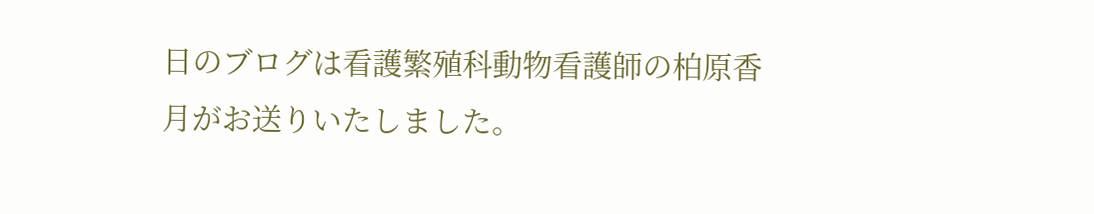日のブログは看護繁殖科動物看護師の柏原香月がお送りいたしました。